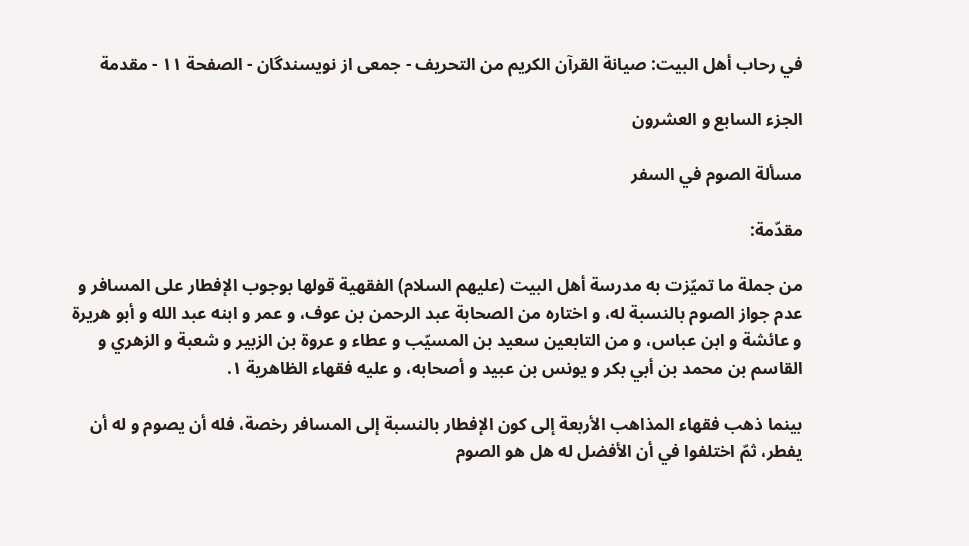في رحاب أهل البيت: صيانة القرآن الكريم من التحريف - جمعى از نويسندگان - الصفحة ١١ - مقدمة

الجزء السابع و العشرون‌

مسألة الصوم في السفر

مقدّمة:

من جملة ما تميّزت به مدرسة أهل البيت (عليهم السلام) الفقهية قولها بوجوب الإفطار على المسافر و عدم جواز الصوم بالنسبة له، و اختاره من الصحابة عبد الرحمن بن عوف، و عمر و ابنه عبد الله و أبو هريرة و عائشة و ابن عباس، و من التابعين سعيد بن المسيّب و عطاء و عروة بن الزبير و شعبة و الزهري و القاسم بن محمد بن أبي بكر و يونس بن عبيد و أصحابه، و عليه فقهاء الظاهرية ١.

بينما ذهب فقهاء المذاهب الأربعة إلى كون الإفطار بالنسبة إلى المسافر رخصة، فله أن يصوم و له أن يفطر، ثمّ اختلفوا في أن الأفضل له هل هو الصوم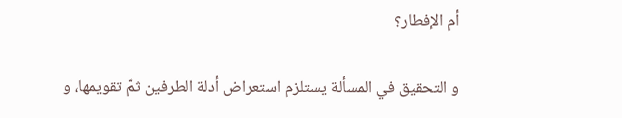أم الإفطار؟

و التحقيق في المسألة يستلزم استعراض أدلة الطرفين ثمّ تقويمها، و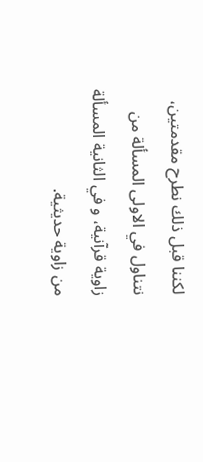لكننا قبل ذلك نطرح مقدمتين، نتناول في الاولى المسألة من زاوية قرآنية، و في الثانية المسألة من زاوية حديثية.